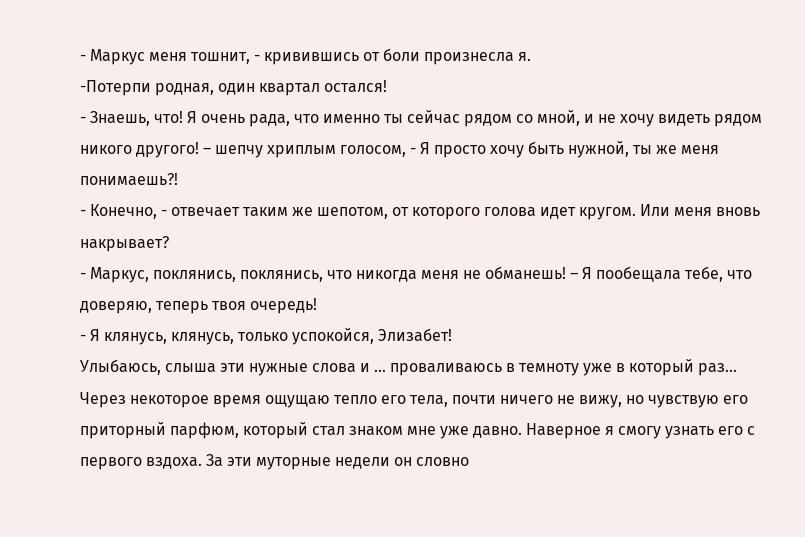- Маркус меня тошнит, - кривившись от боли произнесла я.
-Потерпи родная, один квартал остался!
- Знаешь, что! Я очень рада, что именно ты сейчас рядом со мной, и не хочу видеть рядом никого другого! – шепчу хриплым голосом, - Я просто хочу быть нужной, ты же меня понимаешь?!
- Конечно, - отвечает таким же шепотом, от которого голова идет кругом. Или меня вновь накрывает?
- Маркус, поклянись, поклянись, что никогда меня не обманешь! – Я пообещала тебе, что доверяю, теперь твоя очередь!
- Я клянусь, клянусь, только успокойся, Элизабет!
Улыбаюсь, слыша эти нужные слова и … проваливаюсь в темноту уже в который раз… Через некоторое время ощущаю тепло его тела, почти ничего не вижу, но чувствую его приторный парфюм, который стал знаком мне уже давно. Наверное я смогу узнать его с первого вздоха. За эти муторные недели он словно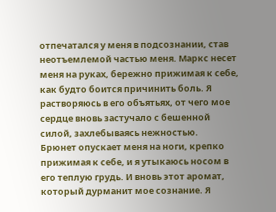отпечатался у меня в подсознании, став неотъемлемой частью меня. Маркс несет меня на руках, бережно прижимая к себе, как будто боится причинить боль. Я растворяюсь в его объятьях, от чего мое сердце вновь застучало с бешенной силой, захлебываясь нежностью.
Брюнет опускает меня на ноги, крепко прижимая к себе, и я утыкаюсь носом в его теплую грудь. И вновь этот аромат, который дурманит мое сознание. Я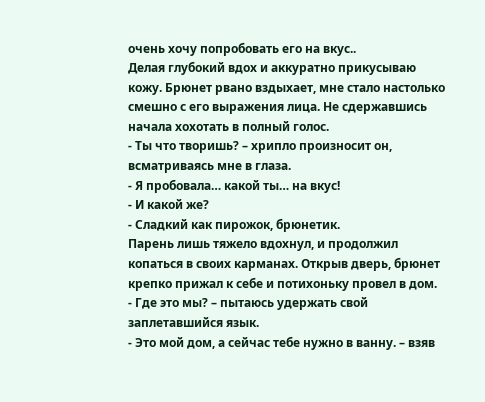очень хочу попробовать его на вкус..
Делая глубокий вдох и аккуратно прикусываю кожу. Брюнет рвано вздыхает, мне стало настолько смешно с его выражения лица. Не сдержавшись начала хохотать в полный голос.
- Ты что творишь? – хрипло произносит он, всматриваясь мне в глаза.
- Я пробовала… какой ты… на вкус!
- И какой же?
- Сладкий как пирожок, брюнетик.
Парень лишь тяжело вдохнул, и продолжил копаться в своих карманах. Открыв дверь, брюнет крепко прижал к себе и потихоньку провел в дом.
- Где это мы? – пытаюсь удержать свой заплетавшийся язык.
- Это мой дом, а сейчас тебе нужно в ванну. – взяв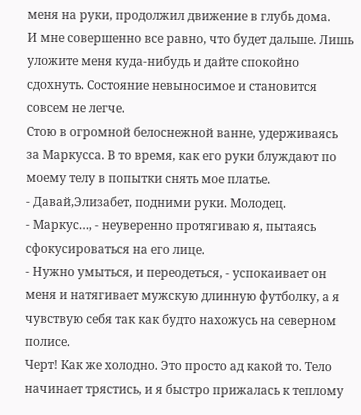меня на руки, продолжил движение в глубь дома.
И мне совершенно все равно, что будет дальше. Лишь уложите меня куда-нибудь и дайте спокойно сдохнуть. Состояние невыносимое и становится совсем не легче.
Стою в огромной белоснежной ванне, удерживаясь за Маркусса. В то время, как его руки блуждают по моему телу в попытки снять мое платье.
- Давай,Элизабет, подними руки. Молодец.
- Маркус…, - неуверенно протягиваю я, пытаясь сфокусироваться на его лице.
- Нужно умыться, и переодеться, - успокаивает он меня и натягивает мужскую длинную футболку, а я чувствую себя так как будто нахожусь на северном полисе.
Черт! Как же холодно. Это просто ад какой то. Тело начинает трястись, и я быстро прижалась к теплому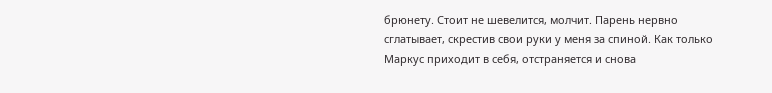брюнету. Стоит не шевелится, молчит. Парень нервно сглатывает, скрестив свои руки у меня за спиной. Как только Маркус приходит в себя, отстраняется и снова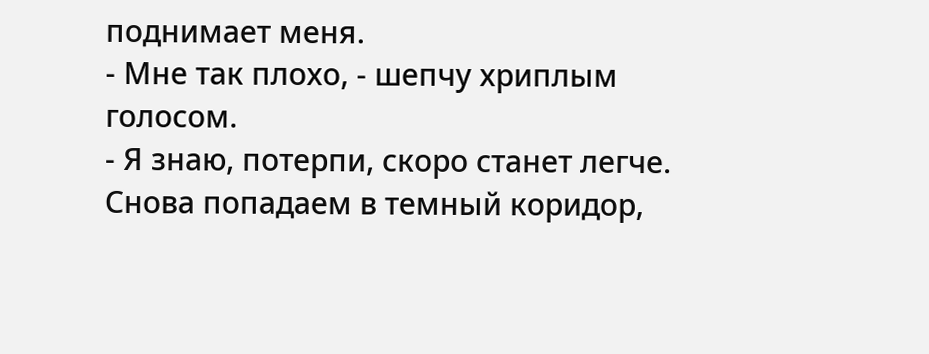поднимает меня.
- Мне так плохо, - шепчу хриплым голосом.
- Я знаю, потерпи, скоро станет легче.
Снова попадаем в темный коридор,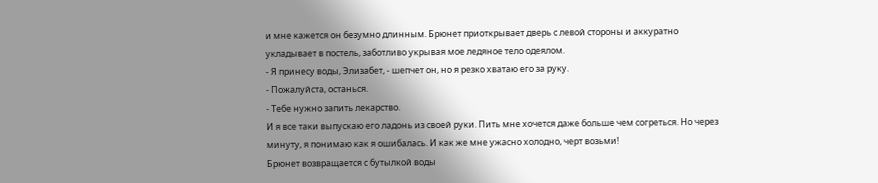и мне кажется он безумно длинным. Брюнет приоткрывает дверь с левой стороны и аккуратно укладывает в постель, заботливо укрывая мое ледяное тело одеялом.
- Я принесу воды, Элизабет, - шепчет он, но я резко хватаю его за руку.
- Пожалуйста, останься.
- Тебе нужно запить лекарство.
И я все таки выпускаю его ладонь из своей руки. Пить мне хочется даже больше чем согреться. Но через минуту, я понимаю как я ошибалась. И как же мне ужасно холодно, черт возьми!
Брюнет возвращается с бутылкой воды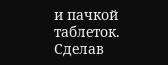и пачкой таблеток. Сделав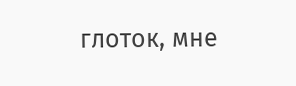глоток, мне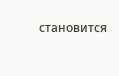становится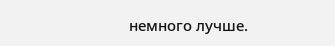немного лучше.